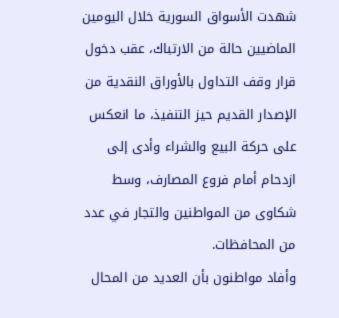شهدت الأسواق السورية خلال اليومين الماضيين حالة من الارتباك، عقب دخول قرار وقف التداول بالأوراق النقدية من الإصدار القديم حيز التنفيذ، ما انعكس على حركة البيع والشراء وأدى إلى ازدحام أمام فروع المصارف، وسط شكاوى من المواطنين والتجار في عدد من المحافظات.
وأفاد مواطنون بأن العديد من المحال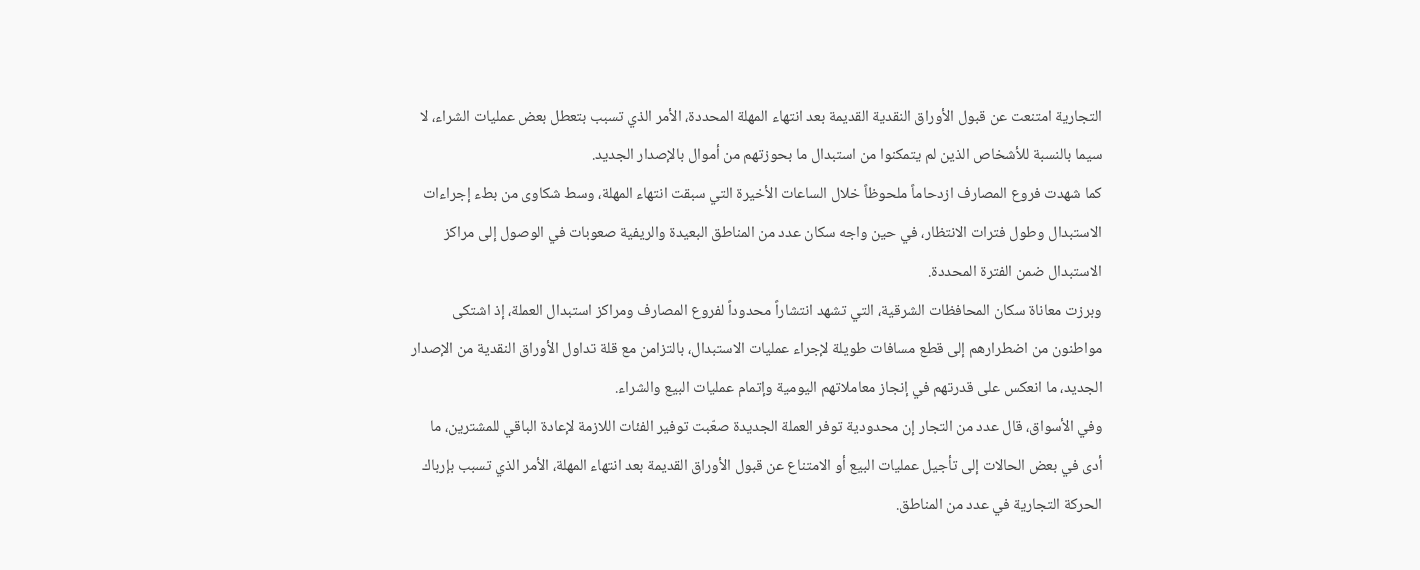التجارية امتنعت عن قبول الأوراق النقدية القديمة بعد انتهاء المهلة المحددة، الأمر الذي تسبب بتعطل بعض عمليات الشراء، لا سيما بالنسبة للأشخاص الذين لم يتمكنوا من استبدال ما بحوزتهم من أموال بالإصدار الجديد.
كما شهدت فروع المصارف ازدحاماً ملحوظاً خلال الساعات الأخيرة التي سبقت انتهاء المهلة، وسط شكاوى من بطء إجراءات الاستبدال وطول فترات الانتظار، في حين واجه سكان عدد من المناطق البعيدة والريفية صعوبات في الوصول إلى مراكز الاستبدال ضمن الفترة المحددة.
وبرزت معاناة سكان المحافظات الشرقية، التي تشهد انتشاراً محدوداً لفروع المصارف ومراكز استبدال العملة، إذ اشتكى مواطنون من اضطرارهم إلى قطع مسافات طويلة لإجراء عمليات الاستبدال، بالتزامن مع قلة تداول الأوراق النقدية من الإصدار الجديد، ما انعكس على قدرتهم في إنجاز معاملاتهم اليومية وإتمام عمليات البيع والشراء.
وفي الأسواق، قال عدد من التجار إن محدودية توفر العملة الجديدة صعّبت توفير الفئات اللازمة لإعادة الباقي للمشترين، ما أدى في بعض الحالات إلى تأجيل عمليات البيع أو الامتناع عن قبول الأوراق القديمة بعد انتهاء المهلة، الأمر الذي تسبب بإرباك الحركة التجارية في عدد من المناطق.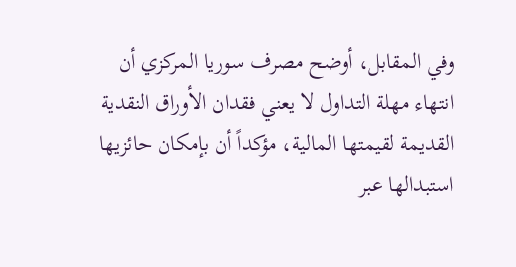وفي المقابل، أوضح مصرف سوريا المركزي أن انتهاء مهلة التداول لا يعني فقدان الأوراق النقدية القديمة لقيمتها المالية، مؤكداً أن بإمكان حائزيها استبدالها عبر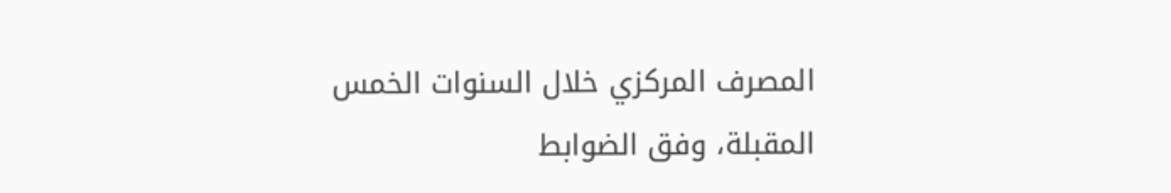المصرف المركزي خلال السنوات الخمس المقبلة، وفق الضوابط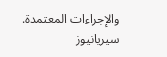والإجراءات المعتمدة.
سيريانيوز